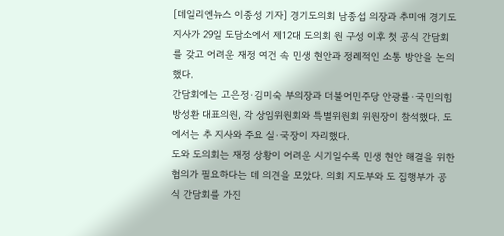[데일리엔뉴스 이종성 기자] 경기도의회 남종섭 의장과 추미애 경기도지사가 29일 도담소에서 제12대 도의회 원 구성 이후 첫 공식 간담회를 갖고 어려운 재정 여건 속 민생 현안과 정례적인 소통 방안을 논의했다.
간담회에는 고은정·김미숙 부의장과 더불어민주당 안광률·국민의힘 방성환 대표의원, 각 상임위원회와 특별위원회 위원장이 참석했다. 도에서는 추 지사와 주요 실·국장이 자리했다.
도와 도의회는 재정 상황이 어려운 시기일수록 민생 현안 해결을 위한 협의가 필요하다는 데 의견을 모았다. 의회 지도부와 도 집행부가 공식 간담회를 가진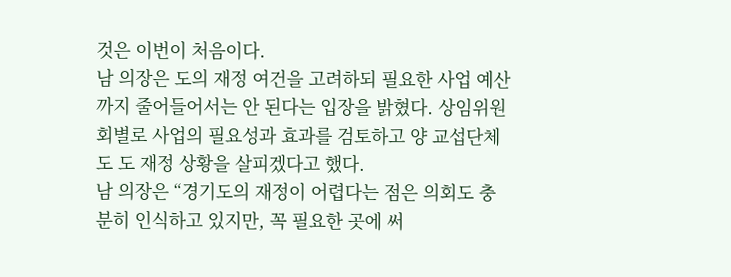것은 이번이 처음이다.
남 의장은 도의 재정 여건을 고려하되 필요한 사업 예산까지 줄어들어서는 안 된다는 입장을 밝혔다. 상임위원회별로 사업의 필요성과 효과를 검토하고 양 교섭단체도 도 재정 상황을 살피겠다고 했다.
남 의장은 “경기도의 재정이 어렵다는 점은 의회도 충분히 인식하고 있지만, 꼭 필요한 곳에 써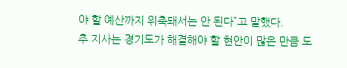야 할 예산까지 위축돼서는 안 된다”고 말했다.
추 지사는 경기도가 해결해야 할 현안이 많은 만큼 도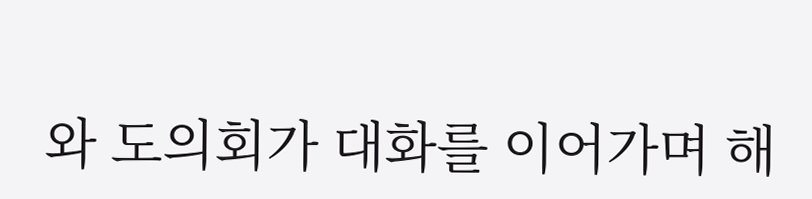와 도의회가 대화를 이어가며 해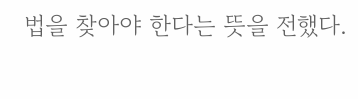법을 찾아야 한다는 뜻을 전했다.